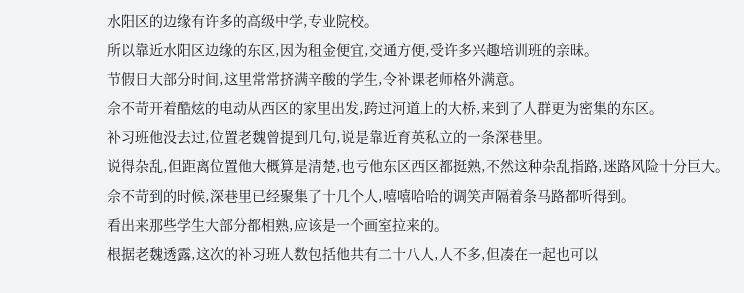水阳区的边缘有许多的高级中学,专业院校。
所以靠近水阳区边缘的东区,因为租金便宜,交通方便,受许多兴趣培训班的亲昧。
节假日大部分时间,这里常常挤满辛酸的学生,令补课老师格外满意。
佘不苛开着酷炫的电动从西区的家里出发,跨过河道上的大桥,来到了人群更为密集的东区。
补习班他没去过,位置老魏曾提到几句,说是靠近育英私立的一条深巷里。
说得杂乱,但距离位置他大概算是清楚,也亏他东区西区都挺熟,不然这种杂乱指路,迷路风险十分巨大。
佘不苛到的时候,深巷里已经聚集了十几个人,嘻嘻哈哈的调笑声隔着条马路都听得到。
看出来那些学生大部分都相熟,应该是一个画室拉来的。
根据老魏透露,这次的补习班人数包括他共有二十八人,人不多,但凑在一起也可以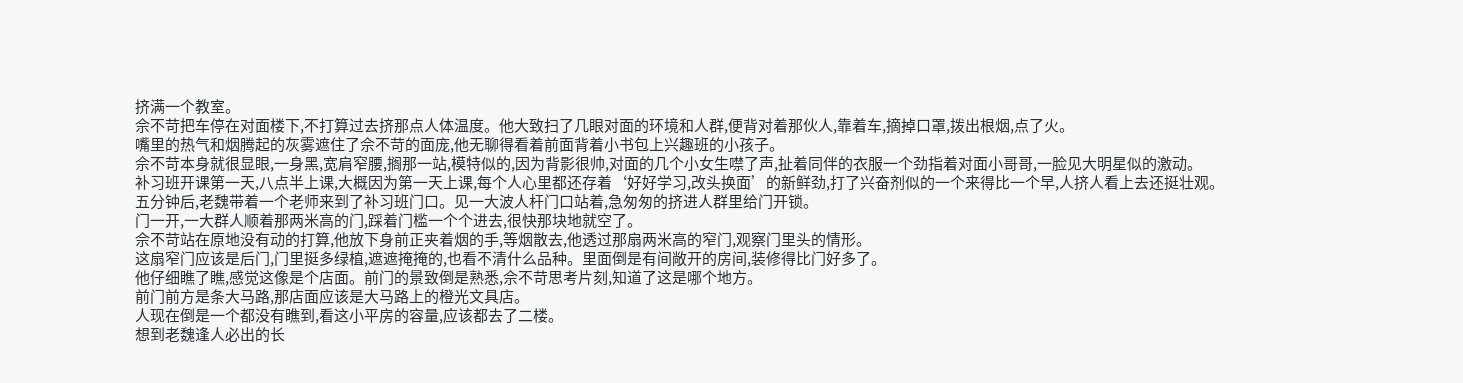挤满一个教室。
佘不苛把车停在对面楼下,不打算过去挤那点人体温度。他大致扫了几眼对面的环境和人群,便背对着那伙人,靠着车,摘掉口罩,拨出根烟,点了火。
嘴里的热气和烟腾起的灰雾遮住了佘不苛的面庞,他无聊得看着前面背着小书包上兴趣班的小孩子。
佘不苛本身就很显眼,一身黑,宽肩窄腰,搁那一站,模特似的,因为背影很帅,对面的几个小女生噤了声,扯着同伴的衣服一个劲指着对面小哥哥,一脸见大明星似的激动。
补习班开课第一天,八点半上课,大概因为第一天上课,每个人心里都还存着‘好好学习,改头换面’的新鲜劲,打了兴奋剂似的一个来得比一个早,人挤人看上去还挺壮观。
五分钟后,老魏带着一个老师来到了补习班门口。见一大波人杆门口站着,急匆匆的挤进人群里给门开锁。
门一开,一大群人顺着那两米高的门,踩着门槛一个个进去,很快那块地就空了。
佘不苛站在原地没有动的打算,他放下身前正夹着烟的手,等烟散去,他透过那扇两米高的窄门,观察门里头的情形。
这扇窄门应该是后门,门里挺多绿植,遮遮掩掩的,也看不清什么品种。里面倒是有间敞开的房间,装修得比门好多了。
他仔细瞧了瞧,感觉这像是个店面。前门的景致倒是熟悉,佘不苛思考片刻,知道了这是哪个地方。
前门前方是条大马路,那店面应该是大马路上的橙光文具店。
人现在倒是一个都没有瞧到,看这小平房的容量,应该都去了二楼。
想到老魏逢人必出的长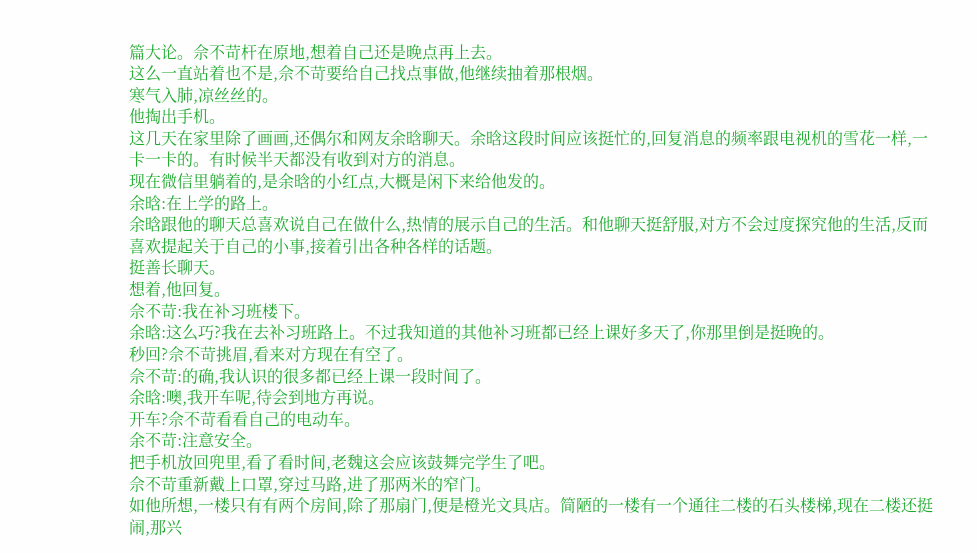篇大论。佘不苛杆在原地,想着自己还是晚点再上去。
这么一直站着也不是,佘不苛要给自己找点事做,他继续抽着那根烟。
寒气入肺,凉丝丝的。
他掏出手机。
这几天在家里除了画画,还偶尔和网友余晗聊天。余晗这段时间应该挺忙的,回复消息的频率跟电视机的雪花一样,一卡一卡的。有时候半天都没有收到对方的消息。
现在微信里躺着的,是余晗的小红点,大概是闲下来给他发的。
余晗:在上学的路上。
余晗跟他的聊天总喜欢说自己在做什么,热情的展示自己的生活。和他聊天挺舒服,对方不会过度探究他的生活,反而喜欢提起关于自己的小事,接着引出各种各样的话题。
挺善长聊天。
想着,他回复。
佘不苛:我在补习班楼下。
余晗:这么巧?我在去补习班路上。不过我知道的其他补习班都已经上课好多天了,你那里倒是挺晚的。
秒回?佘不苛挑眉,看来对方现在有空了。
佘不苛:的确,我认识的很多都已经上课一段时间了。
余晗:噢,我开车呢,待会到地方再说。
开车?佘不苛看看自己的电动车。
余不苛:注意安全。
把手机放回兜里,看了看时间,老魏这会应该鼓舞完学生了吧。
佘不苛重新戴上口罩,穿过马路,进了那两米的窄门。
如他所想,一楼只有有两个房间,除了那扇门,便是橙光文具店。简陋的一楼有一个通往二楼的石头楼梯,现在二楼还挺闹,那兴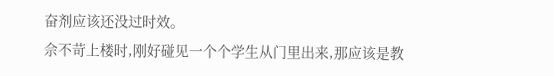奋剂应该还没过时效。
佘不苛上楼时,刚好碰见一个个学生从门里出来,那应该是教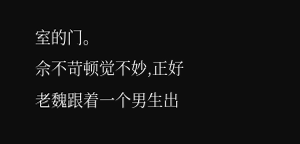室的门。
佘不苛顿觉不妙,正好老魏跟着一个男生出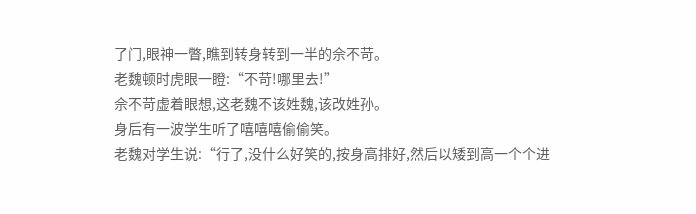了门,眼神一瞥,瞧到转身转到一半的佘不苛。
老魏顿时虎眼一瞪:“不苛!哪里去!”
佘不苛虚着眼想,这老魏不该姓魏,该改姓孙。
身后有一波学生听了嘻嘻嘻偷偷笑。
老魏对学生说:“行了,没什么好笑的,按身高排好,然后以矮到高一个个进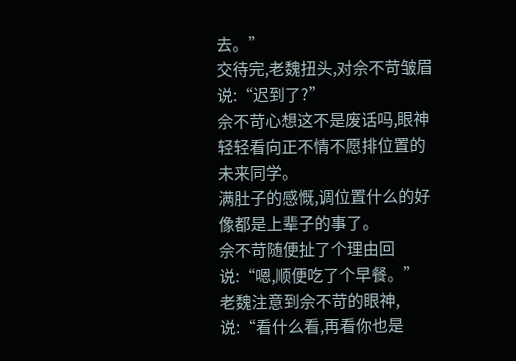去。”
交待完,老魏扭头,对佘不苛皱眉说:“迟到了?”
佘不苛心想这不是废话吗,眼神轻轻看向正不情不愿排位置的未来同学。
满肚子的感慨,调位置什么的好像都是上辈子的事了。
佘不苛随便扯了个理由回说:“嗯,顺便吃了个早餐。”
老魏注意到佘不苛的眼神,说:“看什么看,再看你也是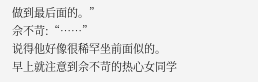做到最后面的。”
佘不苛:“……”
说得他好像很稀罕坐前面似的。
早上就注意到佘不苛的热心女同学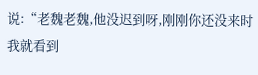说:“老魏老魏,他没迟到呀,刚刚你还没来时我就看到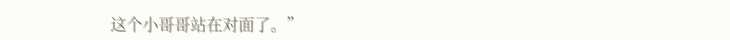这个小哥哥站在对面了。”